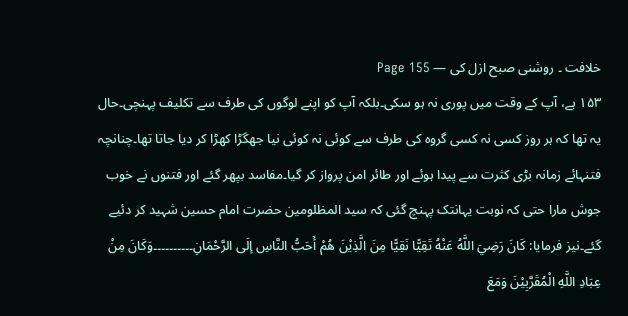خلافت ۔ روشنی صبح ازل کی — Page 155
۱۵۳ ہے، آپ کے وقت میں پوری نہ ہو سکی۔بلکہ آپ کو اپنے لوگوں کی طرف سے تکلیف پہنچی۔حال یہ تھا کہ ہر روز کسی نہ کسی گروہ کی طرف سے کوئی نہ کوئی نیا جھگڑا کھڑا کر دیا جاتا تھا۔چنانچہ فتنہائے زمانہ بڑی کثرت سے پیدا ہوئے اور طائر امن پرواز کر گیا۔مفاسد بپھر گئے اور فتنوں نے خوب جوش مارا حتی کہ نوبت یہانتک پہنچ گئی کہ سید المظلومین حضرت امام حسین شہید کر دئیے گئے۔نیز فرمایا: كَانَ رَضِيَ اللَّهُ عَنْهُ تَقِيًّا نَقِيًّا مِنَ الَّذِيْنَ هُمْ أَحَبُّ النَّاسِ إلَى الرَّحْمَانِ۔۔۔۔۔۔۔۔۔۔وَكَانَ مِنْ عِبَادِ اللَّهِ الْمُقَرَّبِيْنَ وَمَعَ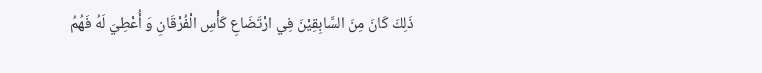ذَلِكَ كَانَ مِنَ السَّابِقِيْنَ فِي ارْتَضَاعِ كَأْسِ الْفُرْقَانِ وَ أُعْطِيَ لَهُ فَهُمُ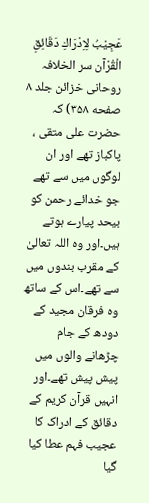عَجِيْبُ لِاِدْرَاكِ دَقَائِقِ الْقُرْآن سر الخلافہ روحانی خزائن جلد ۸ صفحه ۳۵۸) کہ حضرت علی متقی ، پاکباز تھے اور ان لوگوں میں سے تھے جو خدائے رحمن کو بیحد پیارے ہوتے ہیں۔اور وہ اللہ تعالیٰ کے مقرب بندوں میں سے تھے۔اس کے ساتھ وہ فرقان مجید کے دودھ کے جام چڑھانے والوں میں پیش پیش تھے۔اور انہیں قرآن کریم کے دقائق کے ادراک کا عجیب فہم عطا کیا گیا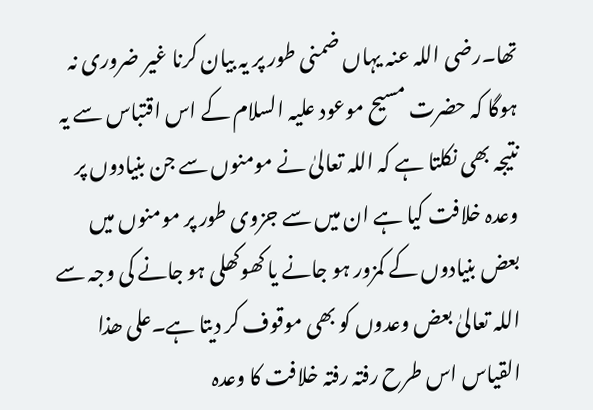تھا۔رضی اللہ عنہ یہاں ضمنی طور پر یہ بیان کرنا غیر ضروری نہ ہوگا کہ حضرت مسیح موعود علیہ السلام کے اس اقتباس سے یہ نتیجہ بھی نکلتا ہے کہ اللہ تعالیٰ نے مومنوں سے جن بنیادوں پر وعدہ خلافت کیا ہے ان میں سے جزوی طور پر مومنوں میں بعض بنیادوں کے کمزور ہو جانے یا کھوکھلی ہو جانے کی وجہ سے اللہ تعالیٰ بعض وعدوں کو بھی موقوف کر دیتا ہے۔علی ھذا القیاس اس طرح رفتہ رفتہ خلافت کا وعدہ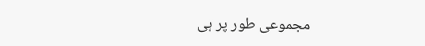مجموعی طور پر ہی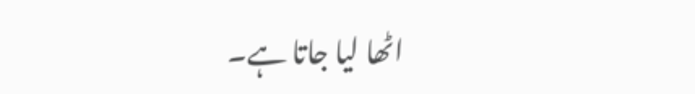اٹھا لیا جاتا ہے۔